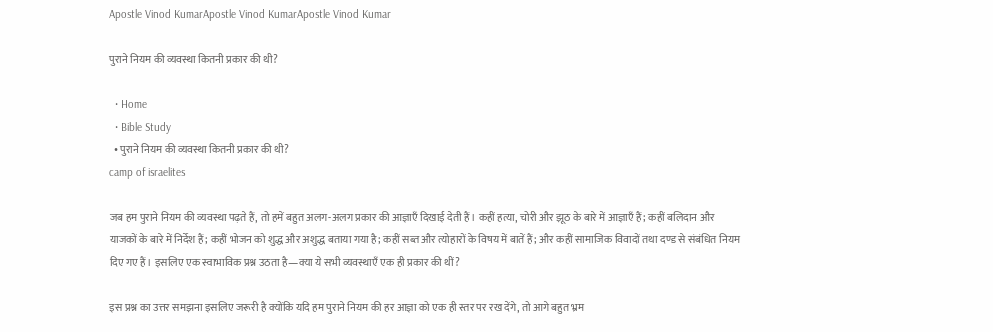Apostle Vinod KumarApostle Vinod KumarApostle Vinod Kumar

पुराने नियम की व्यवस्था कितनी प्रकार की थी?

  • Home
  • Bible Study
  • पुराने नियम की व्यवस्था कितनी प्रकार की थी?
camp of israelites

जब हम पुराने नियम की व्यवस्था पढ़ते हैं, तो हमें बहुत अलग-अलग प्रकार की आज्ञाएँ दिखाई देती हैं। कहीं हत्या, चोरी और झूठ के बारे में आज्ञाएँ हैं; कहीं बलिदान और याजकों के बारे में निर्देश हैं; कहीं भोजन को शुद्ध और अशुद्ध बताया गया है; कहीं सब्त और त्योहारों के विषय में बातें हैं; और कहीं सामाजिक विवादों तथा दण्ड से संबंधित नियम दिए गए हैं। इसलिए एक स्वाभाविक प्रश्न उठता है—क्या ये सभी व्यवस्थाएँ एक ही प्रकार की थीं?

इस प्रश्न का उत्तर समझना इसलिए जरूरी है क्योंकि यदि हम पुराने नियम की हर आज्ञा को एक ही स्तर पर रख देंगे, तो आगे बहुत भ्रम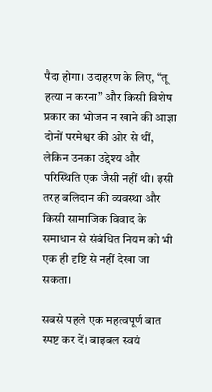पैदा होगा। उदाहरण के लिए, “तू हत्या न करना” और किसी विशेष प्रकार का भोजन न खाने की आज्ञा दोनों परमेश्वर की ओर से थीं, लेकिन उनका उद्देश्य और परिस्थिति एक जैसी नहीं थी। इसी तरह बलिदान की व्यवस्था और किसी सामाजिक विवाद के समाधान से संबंधित नियम को भी एक ही दृष्टि से नहीं देखा जा सकता।

सबसे पहले एक महत्वपूर्ण बात स्पष्ट कर दें। बाइबल स्वयं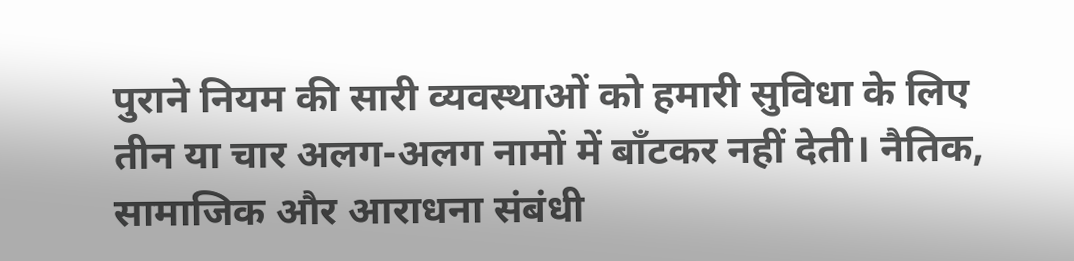पुराने नियम की सारी व्यवस्थाओं को हमारी सुविधा के लिए तीन या चार अलग-अलग नामों में बाँटकर नहीं देती। नैतिक, सामाजिक और आराधना संबंधी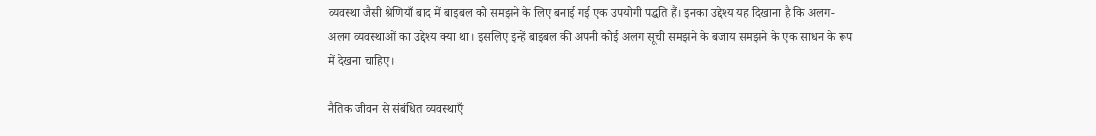व्यवस्था जैसी श्रेणियाँ बाद में बाइबल को समझने के लिए बनाई गई एक उपयोगी पद्धति हैं। इनका उद्देश्य यह दिखाना है कि अलग-अलग व्यवस्थाओं का उद्देश्य क्या था। इसलिए इन्हें बाइबल की अपनी कोई अलग सूची समझने के बजाय समझने के एक साधन के रूप में देखना चाहिए।

नैतिक जीवन से संबंधित व्यवस्थाएँ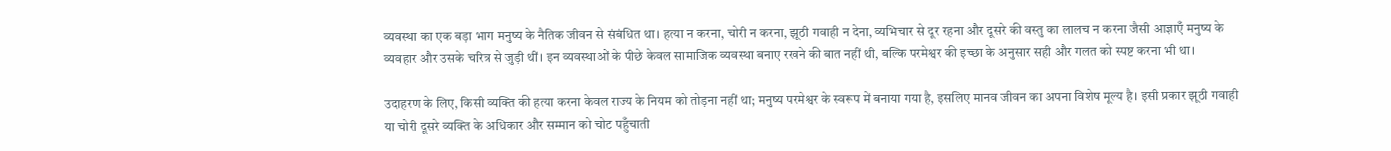व्यवस्था का एक बड़ा भाग मनुष्य के नैतिक जीवन से संबंधित था। हत्या न करना, चोरी न करना, झूठी गवाही न देना, व्यभिचार से दूर रहना और दूसरे की वस्तु का लालच न करना जैसी आज्ञाएँ मनुष्य के व्यवहार और उसके चरित्र से जुड़ी थीं। इन व्यवस्थाओं के पीछे केवल सामाजिक व्यवस्था बनाए रखने की बात नहीं थी, बल्कि परमेश्वर की इच्छा के अनुसार सही और गलत को स्पष्ट करना भी था।

उदाहरण के लिए, किसी व्यक्ति की हत्या करना केवल राज्य के नियम को तोड़ना नहीं था; मनुष्य परमेश्वर के स्वरूप में बनाया गया है, इसलिए मानव जीवन का अपना विशेष मूल्य है। इसी प्रकार झूठी गवाही या चोरी दूसरे व्यक्ति के अधिकार और सम्मान को चोट पहुँचाती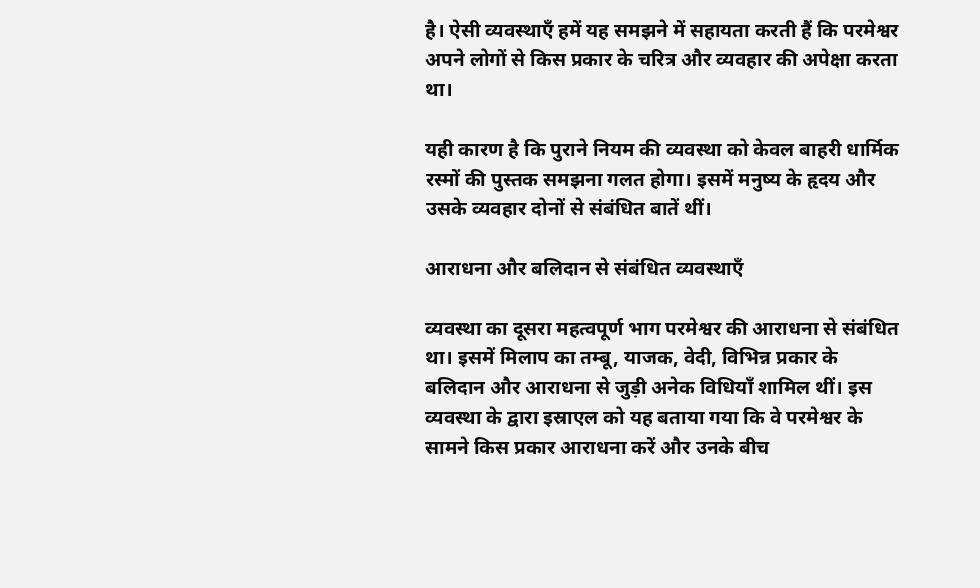है। ऐसी व्यवस्थाएँ हमें यह समझने में सहायता करती हैं कि परमेश्वर अपने लोगों से किस प्रकार के चरित्र और व्यवहार की अपेक्षा करता था।

यही कारण है कि पुराने नियम की व्यवस्था को केवल बाहरी धार्मिक रस्मों की पुस्तक समझना गलत होगा। इसमें मनुष्य के हृदय और उसके व्यवहार दोनों से संबंधित बातें थीं।

आराधना और बलिदान से संबंधित व्यवस्थाएँ

व्यवस्था का दूसरा महत्वपूर्ण भाग परमेश्वर की आराधना से संबंधित था। इसमें मिलाप का तम्बू, याजक, वेदी, विभिन्न प्रकार के बलिदान और आराधना से जुड़ी अनेक विधियाँ शामिल थीं। इस व्यवस्था के द्वारा इस्राएल को यह बताया गया कि वे परमेश्वर के सामने किस प्रकार आराधना करें और उनके बीच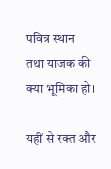पवित्र स्थान तथा याजक की क्या भूमिका हो।

यहीं से रक्त और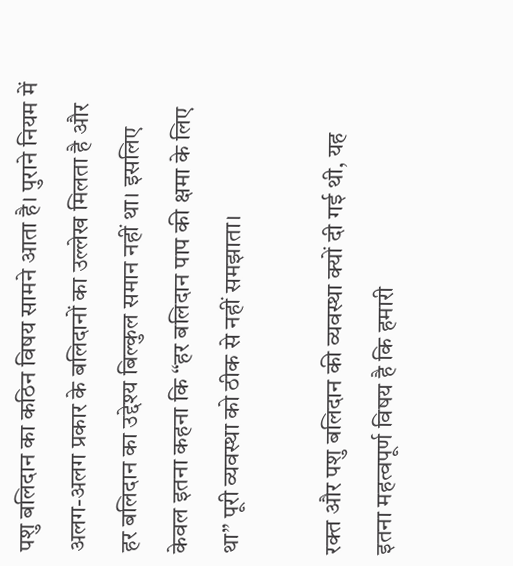पशु बलिदान का कठिन विषय सामने आता है। पुराने नियम में अलग-अलग प्रकार के बलिदानों का उल्लेख मिलता है और हर बलिदान का उद्देश्य बिल्कुल समान नहीं था। इसलिए केवल इतना कहना कि “हर बलिदान पाप की क्षमा के लिए था” पूरी व्यवस्था को ठीक से नहीं समझाता।

रक्त और पशु बलिदान की व्यवस्था क्यों दी गई थी, यह इतना महत्वपूर्ण विषय है कि हमारी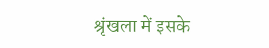श्रृंखला में इसके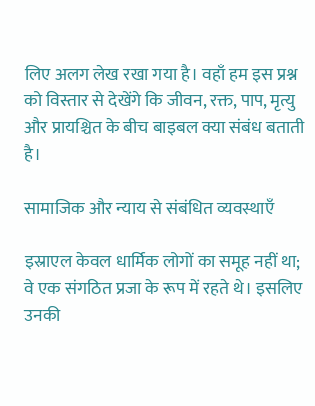लिए अलग लेख रखा गया है। वहाँ हम इस प्रश्न को विस्तार से देखेंगे कि जीवन, रक्त, पाप, मृत्यु और प्रायश्चित के बीच बाइबल क्या संबंध बताती है।

सामाजिक और न्याय से संबंधित व्यवस्थाएँ

इस्राएल केवल धार्मिक लोगों का समूह नहीं था; वे एक संगठित प्रजा के रूप में रहते थे। इसलिए उनकी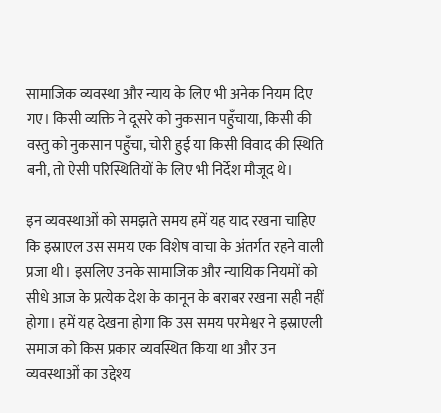सामाजिक व्यवस्था और न्याय के लिए भी अनेक नियम दिए गए। किसी व्यक्ति ने दूसरे को नुकसान पहुँचाया, किसी की वस्तु को नुकसान पहुँचा, चोरी हुई या किसी विवाद की स्थिति बनी, तो ऐसी परिस्थितियों के लिए भी निर्देश मौजूद थे।

इन व्यवस्थाओं को समझते समय हमें यह याद रखना चाहिए कि इस्राएल उस समय एक विशेष वाचा के अंतर्गत रहने वाली प्रजा थी। इसलिए उनके सामाजिक और न्यायिक नियमों को सीधे आज के प्रत्येक देश के कानून के बराबर रखना सही नहीं होगा। हमें यह देखना होगा कि उस समय परमेश्वर ने इस्राएली समाज को किस प्रकार व्यवस्थित किया था और उन व्यवस्थाओं का उद्देश्य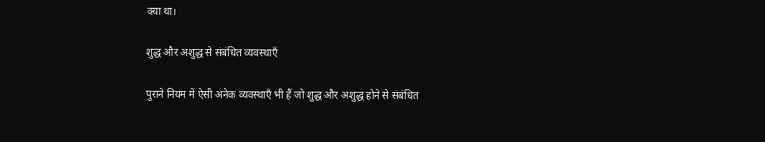क्या था।

शुद्ध और अशुद्ध से संबंधित व्यवस्थाएँ

पुराने नियम में ऐसी अनेक व्यवस्थाएँ भी हैं जो शुद्ध और अशुद्ध होने से संबंधित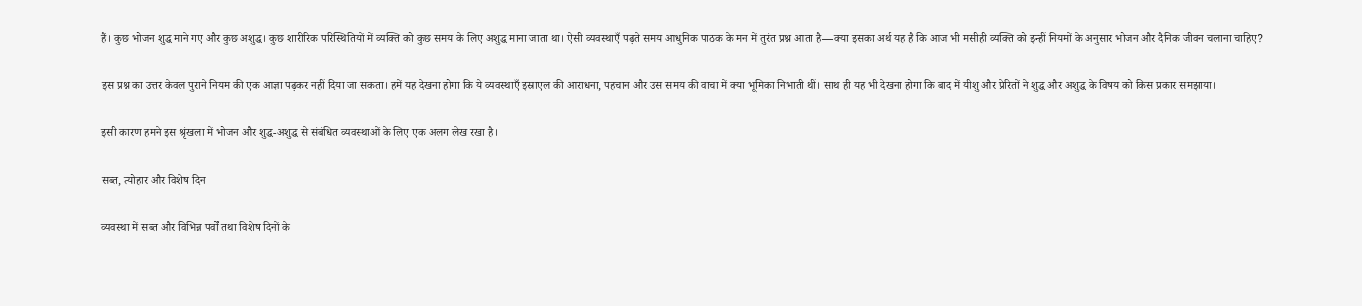हैं। कुछ भोजन शुद्ध माने गए और कुछ अशुद्ध। कुछ शारीरिक परिस्थितियों में व्यक्ति को कुछ समय के लिए अशुद्ध माना जाता था। ऐसी व्यवस्थाएँ पढ़ते समय आधुनिक पाठक के मन में तुरंत प्रश्न आता है—क्या इसका अर्थ यह है कि आज भी मसीही व्यक्ति को इन्हीं नियमों के अनुसार भोजन और दैनिक जीवन चलाना चाहिए?

इस प्रश्न का उत्तर केवल पुराने नियम की एक आज्ञा पढ़कर नहीं दिया जा सकता। हमें यह देखना होगा कि ये व्यवस्थाएँ इस्राएल की आराधना, पहचान और उस समय की वाचा में क्या भूमिका निभाती थीं। साथ ही यह भी देखना होगा कि बाद में यीशु और प्रेरितों ने शुद्ध और अशुद्ध के विषय को किस प्रकार समझाया।

इसी कारण हमने इस श्रृंखला में भोजन और शुद्ध-अशुद्ध से संबंधित व्यवस्थाओं के लिए एक अलग लेख रखा है।

सब्त, त्योहार और विशेष दिन

व्यवस्था में सब्त और विभिन्न पर्वों तथा विशेष दिनों के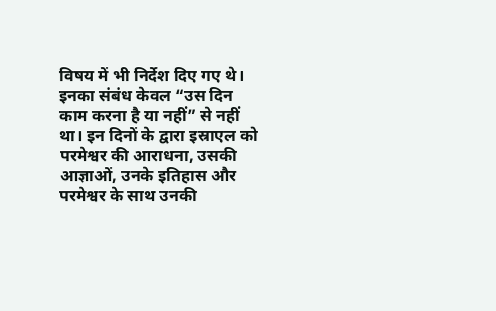विषय में भी निर्देश दिए गए थे। इनका संबंध केवल “उस दिन काम करना है या नहीं” से नहीं था। इन दिनों के द्वारा इस्राएल को परमेश्वर की आराधना, उसकी आज्ञाओं, उनके इतिहास और परमेश्वर के साथ उनकी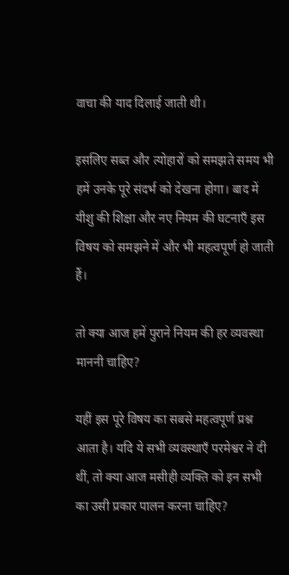वाचा की याद दिलाई जाती थी।

इसलिए सब्त और त्योहारों को समझते समय भी हमें उनके पूरे संदर्भ को देखना होगा। बाद में यीशु की शिक्षा और नए नियम की घटनाएँ इस विषय को समझने में और भी महत्वपूर्ण हो जाती हैं।

तो क्या आज हमें पुराने नियम की हर व्यवस्था माननी चाहिए?

यहीं इस पूरे विषय का सबसे महत्वपूर्ण प्रश्न आता है। यदि ये सभी व्यवस्थाएँ परमेश्वर ने दी थीं, तो क्या आज मसीही व्यक्ति को इन सभी का उसी प्रकार पालन करना चाहिए?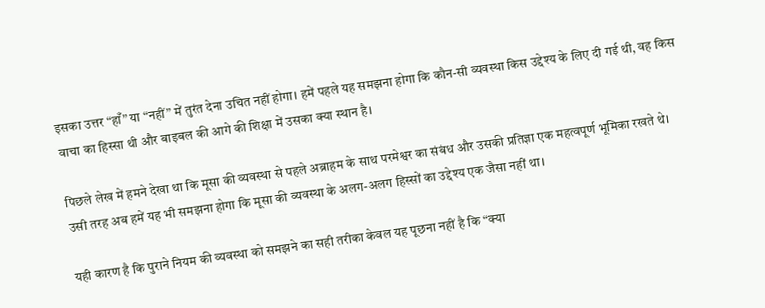इसका उत्तर “हाँ” या “नहीं” में तुरंत देना उचित नहीं होगा। हमें पहले यह समझना होगा कि कौन-सी व्यवस्था किस उद्देश्य के लिए दी गई थी, वह किस वाचा का हिस्सा थी और बाइबल की आगे की शिक्षा में उसका क्या स्थान है।

पिछले लेख में हमने देखा था कि मूसा की व्यवस्था से पहले अब्राहम के साथ परमेश्वर का संबंध और उसकी प्रतिज्ञा एक महत्वपूर्ण भूमिका रखते थे। उसी तरह अब हमें यह भी समझना होगा कि मूसा की व्यवस्था के अलग-अलग हिस्सों का उद्देश्य एक जैसा नहीं था।

यही कारण है कि पुराने नियम की व्यवस्था को समझने का सही तरीका केवल यह पूछना नहीं है कि “क्या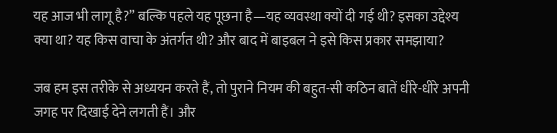यह आज भी लागू है?” बल्कि पहले यह पूछना है—यह व्यवस्था क्यों दी गई थी? इसका उद्देश्य क्या था? यह किस वाचा के अंतर्गत थी? और बाद में बाइबल ने इसे किस प्रकार समझाया?

जब हम इस तरीके से अध्ययन करते हैं, तो पुराने नियम की बहुत-सी कठिन बातें धीरे-धीरे अपनी जगह पर दिखाई देने लगती हैं। और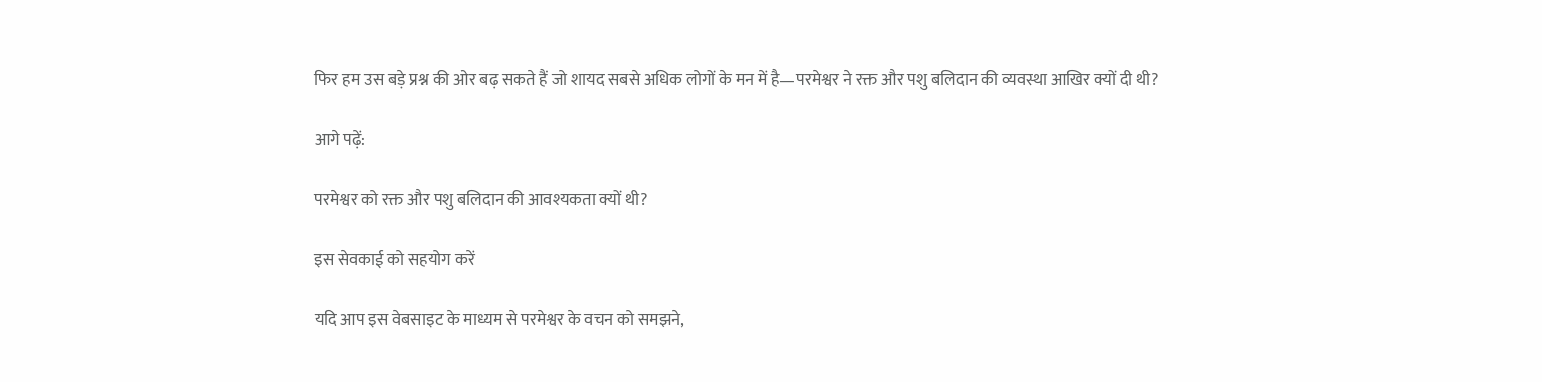फिर हम उस बड़े प्रश्न की ओर बढ़ सकते हैं जो शायद सबसे अधिक लोगों के मन में है—परमेश्वर ने रक्त और पशु बलिदान की व्यवस्था आखिर क्यों दी थी?

आगे पढ़ें:

परमेश्वर को रक्त और पशु बलिदान की आवश्यकता क्यों थी?

इस सेवकाई को सहयोग करें

यदि आप इस वेबसाइट के माध्यम से परमेश्वर के वचन को समझने,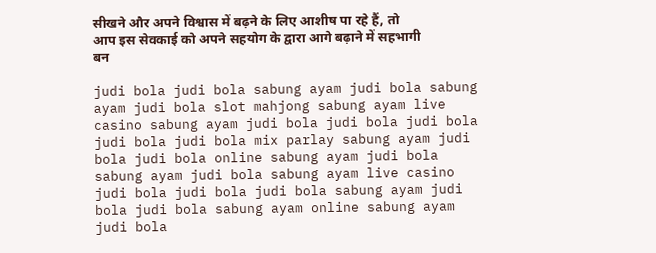सीखने और अपने विश्वास में बढ़ने के लिए आशीष पा रहे हैं, तो आप इस सेवकाई को अपने सहयोग के द्वारा आगे बढ़ाने में सहभागी बन

judi bola judi bola sabung ayam judi bola sabung ayam judi bola slot mahjong sabung ayam live casino sabung ayam judi bola judi bola judi bola judi bola judi bola mix parlay sabung ayam judi bola judi bola online sabung ayam judi bola sabung ayam judi bola sabung ayam live casino judi bola judi bola judi bola sabung ayam judi bola judi bola sabung ayam online sabung ayam judi bola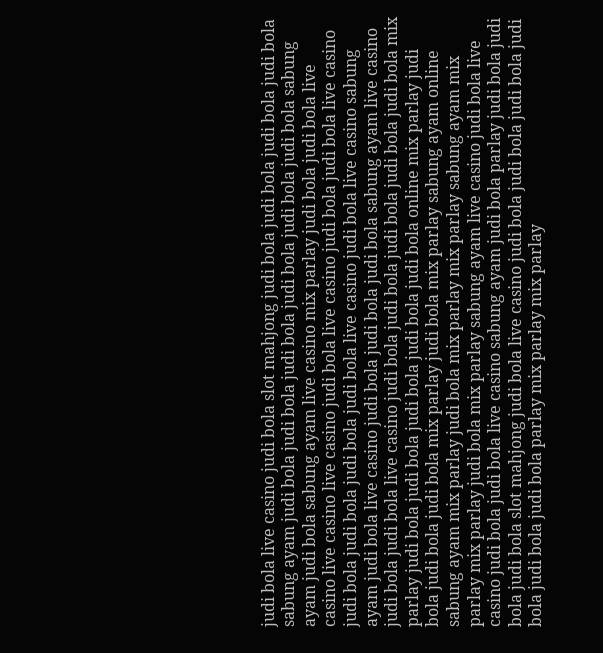judi bola live casino judi bola slot mahjong judi bola judi bola judi bola judi bola sabung ayam judi bola judi bola judi bola judi bola judi bola judi bola sabung ayam judi bola sabung ayam live casino mix parlay judi bola judi bola live casino live casino live casino judi bola live casino judi bola judi bola live casino judi bola judi bola judi bola judi bola live casino judi bola live casino sabung ayam judi bola live casino judi bola judi bola judi bola sabung ayam live casino judi bola judi bola live casino judi bola judi bola judi bola judi bola judi bola mix parlay judi bola judi bola judi bola judi bola judi bola online mix parlay judi bola judi bola judi bola mix parlay judi bola mix parlay sabung ayam online sabung ayam mix parlay judi bola mix parlay mix parlay sabung ayam mix parlay mix parlay judi bola mix parlay sabung ayam live casino judi bola live casino judi bola judi bola live casino sabung ayam judi bola parlay judi bola judi bola judi bola slot mahjong judi bola live casino judi bola judi bola judi bola judi bola judi bola judi bola parlay mix parlay mix parlay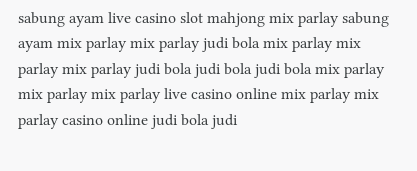sabung ayam live casino slot mahjong mix parlay sabung ayam mix parlay mix parlay judi bola mix parlay mix parlay mix parlay judi bola judi bola judi bola mix parlay mix parlay mix parlay live casino online mix parlay mix parlay casino online judi bola judi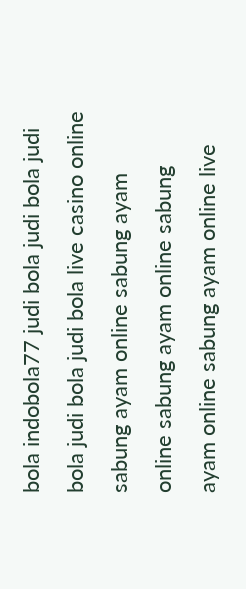bola indobola77 judi bola judi bola judi bola judi bola judi bola live casino online sabung ayam online sabung ayam online sabung ayam online sabung ayam online sabung ayam online live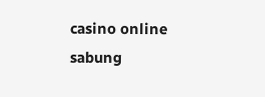casino online sabung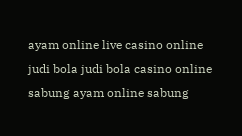ayam online live casino online judi bola judi bola casino online sabung ayam online sabung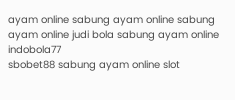ayam online sabung ayam online sabung ayam online judi bola sabung ayam online indobola77
sbobet88 sabung ayam online slot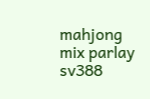mahjong mix parlay sv388